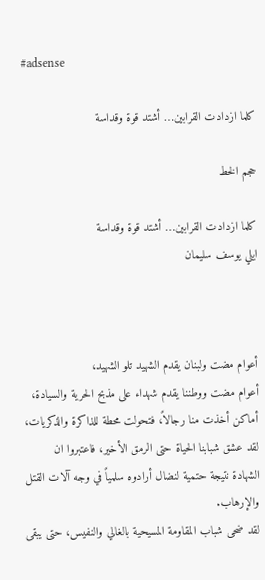#adsense

كلما ازدادت القرابين… أشتد قوة وقداسة

حجم الخط

كلما ازدادت القرابين… أشتد قوة وقداسة
ايلي يوسف سليمان



أعوام مضت ولبنان يقدم الشهيد تلو الشهيد،
أعوام مضت ووطننا يقدم شهداء على مذبح الحرية والسيادة،
أماكن أخذت منا رجالاً، فتحولت محطة للذاكرة والذكريات،
لقد عشق شبابنا الحياة حتى الرمق الأخير، فاعتبروا ان الشهادة نتيجة حتمية لنضال أرادوه سلمياً في وجه آلات القتل والإرهاب.
لقد ضحى شباب المقاومة المسيحية بالغالي والنفيس، حتى يبقى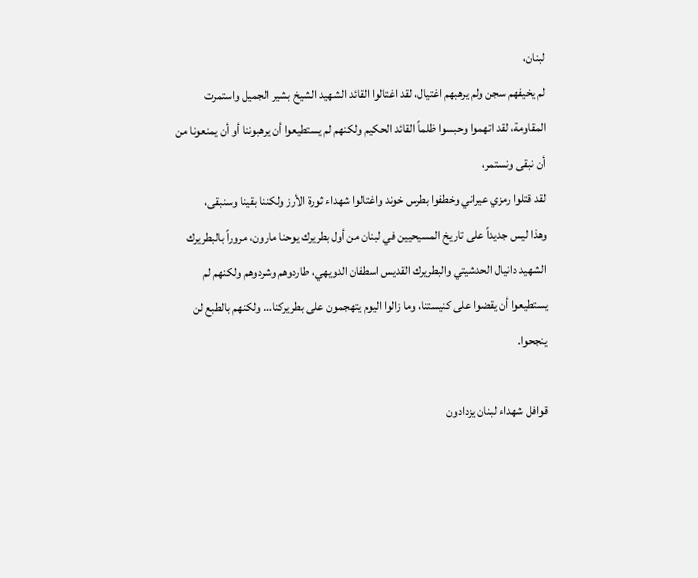لبنان،
لم يخيفهم سجن ولم يرهبهم اغتيال، لقد اغتالوا القائد الشهيد الشيخ بشير الجميل واستمرت المقاومة، لقد اتهموا وحبسوا ظلماً القائد الحكيم ولكنهم لم يستطيعوا أن يرهبوننا أو أن يمنعونا من أن نبقى ونستمر،
لقد قتلوا رمزي عيراني وخطفوا بطرس خوند واغتالوا شهداء ثورة الأرز ولكننا بقينا وسنبقى،
وهذا ليس جديداً على تاريخ المسيحيين في لبنان من أول بطريرك يوحنا مارون، مروراً بالبطريرك الشهيد دانيال الحدشيتي والبطريرك القديس اسطفان الدويهي، طاردوهم وشردوهم ولكنهم لم يستطيعوا أن يقضوا على كنيستنا، وما زالوا اليوم يتهجمون على بطريركنا… ولكنهم بالطبع لن ينجحوا.

قوافل شهداء لبنان يزدادون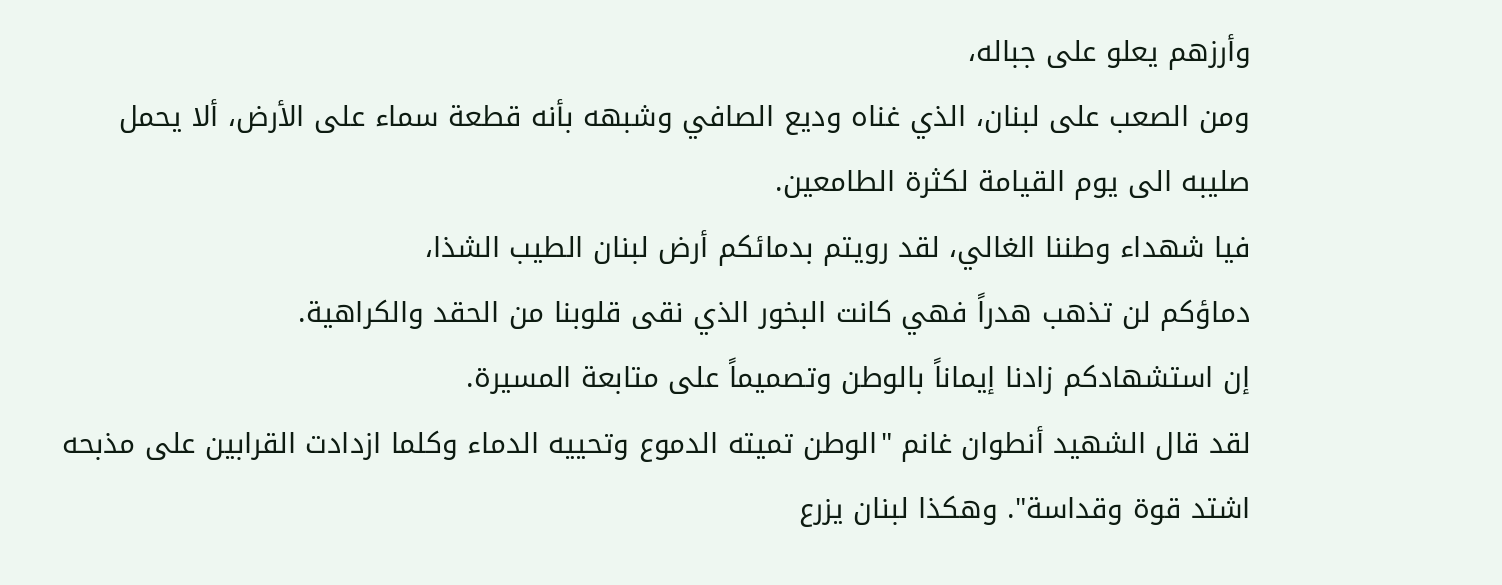وأرزهم يعلو على جباله،
ومن الصعب على لبنان، الذي غناه وديع الصافي وشبهه بأنه قطعة سماء على الأرض، ألا يحمل صليبه الى يوم القيامة لكثرة الطامعين.
فيا شهداء وطننا الغالي، لقد رويتم بدمائكم أرض لبنان الطيب الشذا،
دماؤكم لن تذهب هدراً فهي كانت البخور الذي نقى قلوبنا من الحقد والكراهية.
إن استشهادكم زادنا إيماناً بالوطن وتصميماً على متابعة المسيرة.
لقد قال الشهيد أنطوان غانم "الوطن تميته الدموع وتحييه الدماء وكلما ازدادت القرابين على مذبحه اشتد قوة وقداسة". وهكذا لبنان يزرع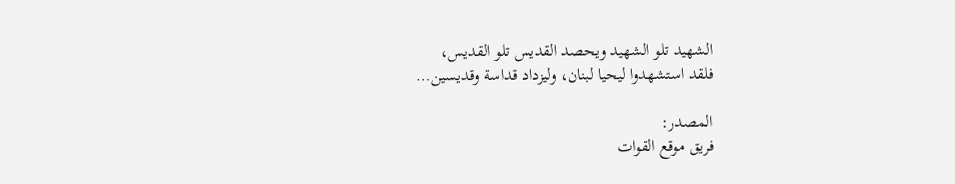الشهيد تلو الشهيد ويحصد القديس تلو القديس،
فلقد استشهدوا ليحيا لبنان، وليزداد قداسة وقديسين…

المصدر:
فريق موقع القوات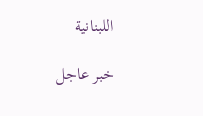اللبنانية

خبر عاجل